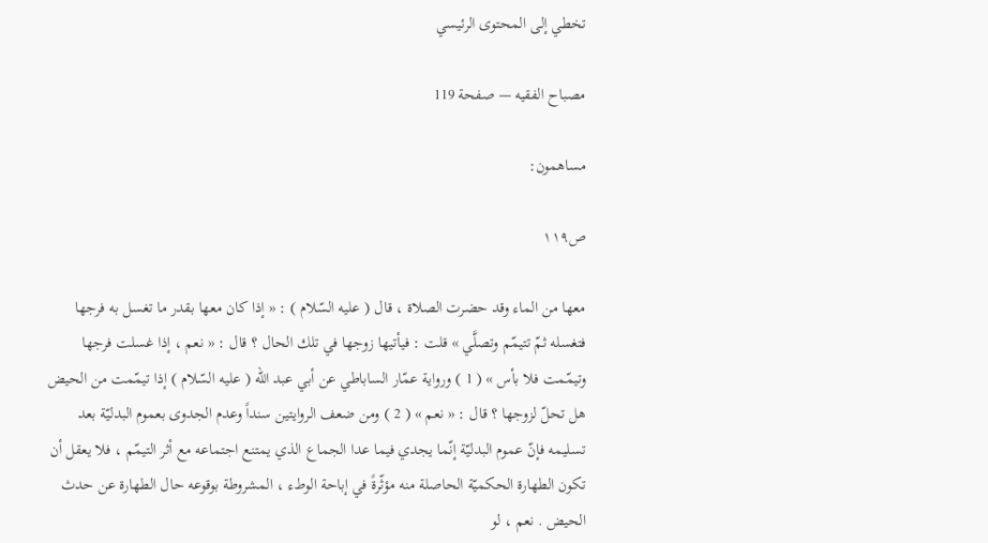تخطي إلى المحتوى الرئيسي

مصباح الفقيه — صفحة 119

مساهمون:

ص١١٩

معها من الماء وقد حضرت الصلاة ، قال ( عليه السّلام ) : « إذا كان معها بقدر ما تغسل به فرجها فتغسله ثمّ تتيمّم وتصلَّي » قلت : فيأتيها زوجها في تلك الحال ؟ قال : « نعم ، إذا غسلت فرجها وتيمّمت فلا بأس » ( 1 ) ورواية عمّار الساباطي عن أبي عبد الله ( عليه السّلام ) إذا تيمّمت من الحيض هل تحلّ لزوجها ؟ قال : « نعم » ( 2 ) ومن ضعف الروايتين سنداً وعدم الجدوى بعموم البدليّة بعد تسليمه فإنّ عموم البدليّة إنّما يجدي فيما عدا الجماع الذي يمتنع اجتماعه مع أثر التيمّم ، فلا يعقل أن تكون الطهارة الحكميّة الحاصلة منه مؤثّرةً في إباحة الوطء ، المشروطة بوقوعه حال الطهارة عن حدث الحيض . نعم ، لو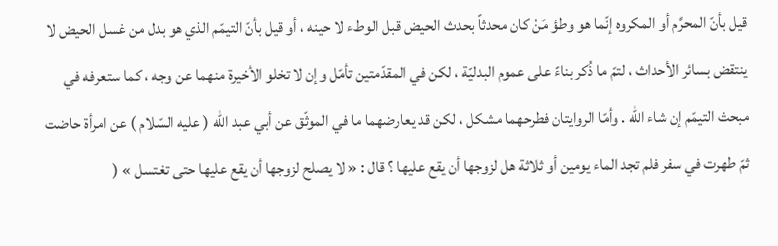قيل بأنّ المحرَّم أو المكروه إنّما هو وطؤ مَنْ كان محدثاً بحدث الحيض قبل الوطء لا حينه ، أو قيل بأنّ التيمّم الذي هو بدل من غسل الحيض لا ينتقض بسائر الأحداث ، لتمّ ما ذُكر بناءً على عموم البدليّة ، لكن في المقدّمتين تأمّل وإن لا تخلو الأخيرة منهما عن وجه ، كما ستعرفه في مبحث التيمّم إن شاء الله . وأمّا الروايتان فطرحهما مشكل ، لكن قد يعارضهما ما في الموثّق عن أبي عبد الله ( عليه السّلام ) عن امرأة حاضت ثمّ طهرت في سفر فلم تجد الماء يومين أو ثلاثة هل لزوجها أن يقع عليها ؟ قال : « لا يصلح لزوجها أن يقع عليها حتى تغتسل » (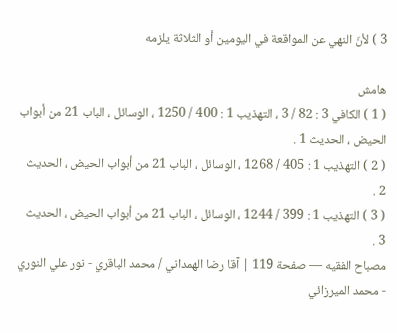3 ) لأنّ النهي عن المواقعة في اليومين أو الثلاثة يلزمه

هامش
( 1 ) الكافي 3 : 82 / 3 ، التهذيب 1 : 400 / 1250 ، الوسائل ، الباب 21 من أبواب الحيض ، الحديث 1 .
( 2 ) التهذيب 1 : 405 / 1268 ، الوسائل ، الباب 21 من أبواب الحيض ، الحديث 2 .
( 3 ) التهذيب 1 : 399 / 1244 ، الوسائل ، الباب 21 من أبواب الحيض ، الحديث 3 .
مصباح الفقيه — صفحة 119 | آقا رضا الهمداني / محمد الباقري - نور علي النوري - محمد الميرزائي